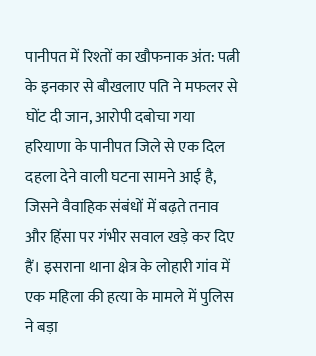पानीपत में रिश्तों का खौफनाक अंत: पत्नी के इनकार से बौखलाए पति ने मफलर से घोंट दी जान, आरोपी दबोचा गया
हरियाणा के पानीपत जिले से एक दिल दहला देने वाली घटना सामने आई है, जिसने वैवाहिक संबंधों में बढ़ते तनाव और हिंसा पर गंभीर सवाल खड़े कर दिए हैं। इसराना थाना क्षेत्र के लोहारी गांव में एक महिला की हत्या के मामले में पुलिस ने बड़ा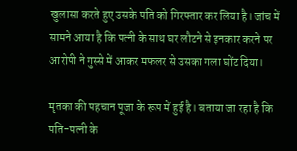खुलासा करते हुए उसके पति को गिरफ्तार कर लिया है। जांच में सामने आया है कि पत्नी के साथ घर लौटने से इनकार करने पर आरोपी ने गुस्से में आकर मफलर से उसका गला घोंट दिया।

मृतका की पहचान पूजा के रूप में हुई है। बताया जा रहा है कि पति-पत्नी के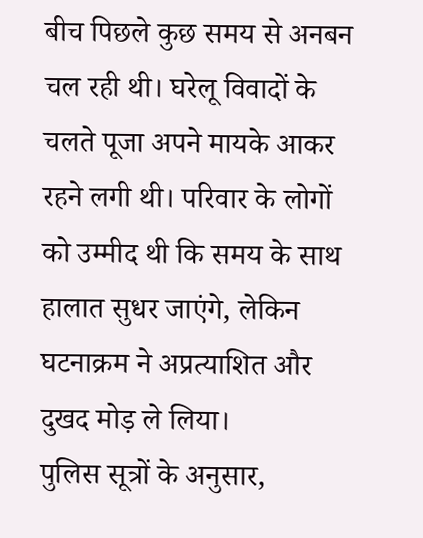बीच पिछले कुछ समय से अनबन चल रही थी। घरेलू विवादों के चलते पूजा अपने मायके आकर रहने लगी थी। परिवार के लोगों को उम्मीद थी कि समय के साथ हालात सुधर जाएंगे, लेकिन घटनाक्रम ने अप्रत्याशित और दुखद मोड़ ले लिया।
पुलिस सूत्रों के अनुसार,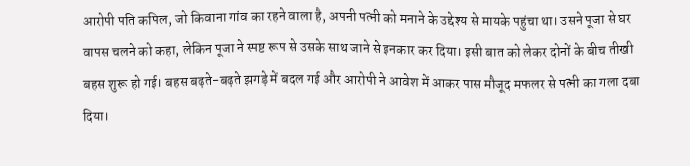आरोपी पति कपिल, जो किवाना गांव का रहने वाला है, अपनी पत्नी को मनाने के उद्देश्य से मायके पहुंचा था। उसने पूजा से घर वापस चलने को कहा, लेकिन पूजा ने स्पष्ट रूप से उसके साथ जाने से इनकार कर दिया। इसी बात को लेकर दोनों के बीच तीखी बहस शुरू हो गई। बहस बढ़ते-बढ़ते झगड़े में बदल गई और आरोपी ने आवेश में आकर पास मौजूद मफलर से पत्नी का गला दबा दिया।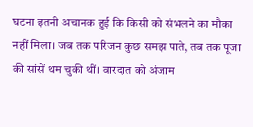घटना इतनी अचानक हुई कि किसी को संभलने का मौका नहीं मिला। जब तक परिजन कुछ समझ पाते, तब तक पूजा की सांसें थम चुकी थीं। वारदात को अंजाम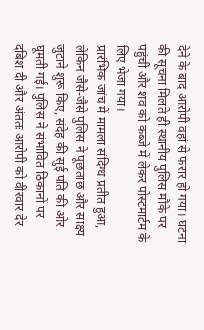देने के बाद आरोपी वहां से फरार हो गया। घटना की सूचना मिलते ही स्थानीय पुलिस मौके पर पहुंची और शव को कब्जे में लेकर पोस्टमार्टम के लिए भेजा गया।
प्रारंभिक जांच में मामला संदिग्ध प्रतीत हुआ, लेकिन जैसे-जैसे पुलिस ने पूछताछ और साक्ष्य जुटाने शुरू किए, संदेह की सुई पति की ओर घूमती गई। पुलिस ने संभावित ठिकानों पर दबिश दी और अंततः आरोपी को वीरवार देर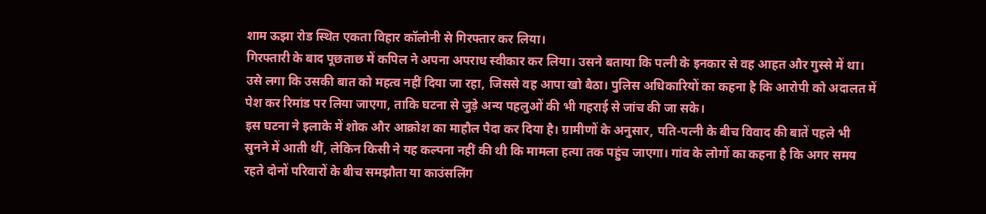शाम ऊझा रोड स्थित एकता विहार कॉलोनी से गिरफ्तार कर लिया।
गिरफ्तारी के बाद पूछताछ में कपिल ने अपना अपराध स्वीकार कर लिया। उसने बताया कि पत्नी के इनकार से वह आहत और गुस्से में था। उसे लगा कि उसकी बात को महत्व नहीं दिया जा रहा, जिससे वह आपा खो बैठा। पुलिस अधिकारियों का कहना है कि आरोपी को अदालत में पेश कर रिमांड पर लिया जाएगा, ताकि घटना से जुड़े अन्य पहलुओं की भी गहराई से जांच की जा सके।
इस घटना ने इलाके में शोक और आक्रोश का माहौल पैदा कर दिया है। ग्रामीणों के अनुसार, पति-पत्नी के बीच विवाद की बातें पहले भी सुनने में आती थीं, लेकिन किसी ने यह कल्पना नहीं की थी कि मामला हत्या तक पहुंच जाएगा। गांव के लोगों का कहना है कि अगर समय रहते दोनों परिवारों के बीच समझौता या काउंसलिंग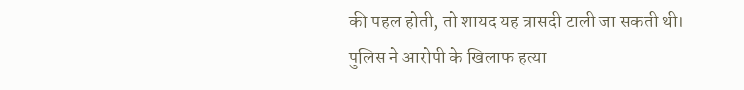की पहल होती, तो शायद यह त्रासदी टाली जा सकती थी।
पुलिस ने आरोपी के खिलाफ हत्या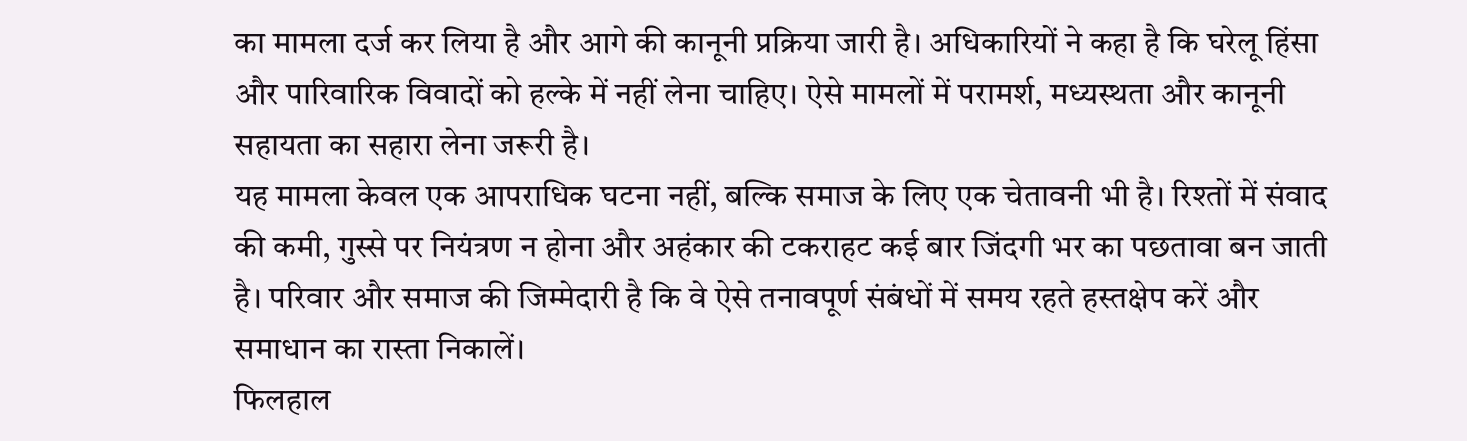का मामला दर्ज कर लिया है और आगे की कानूनी प्रक्रिया जारी है। अधिकारियों ने कहा है कि घरेलू हिंसा और पारिवारिक विवादों को हल्के में नहीं लेना चाहिए। ऐसे मामलों में परामर्श, मध्यस्थता और कानूनी सहायता का सहारा लेना जरूरी है।
यह मामला केवल एक आपराधिक घटना नहीं, बल्कि समाज के लिए एक चेतावनी भी है। रिश्तों में संवाद की कमी, गुस्से पर नियंत्रण न होना और अहंकार की टकराहट कई बार जिंदगी भर का पछतावा बन जाती है। परिवार और समाज की जिम्मेदारी है कि वे ऐसे तनावपूर्ण संबंधों में समय रहते हस्तक्षेप करें और समाधान का रास्ता निकालें।
फिलहाल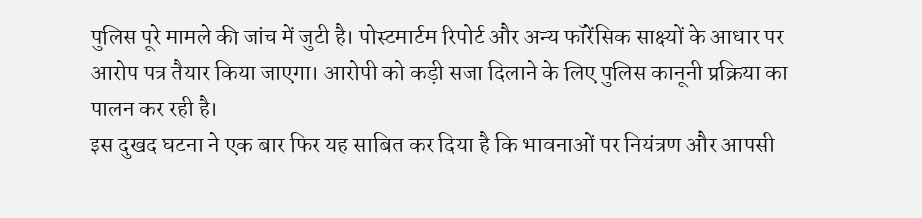पुलिस पूरे मामले की जांच में जुटी है। पोस्टमार्टम रिपोर्ट और अन्य फॉरेंसिक साक्ष्यों के आधार पर आरोप पत्र तैयार किया जाएगा। आरोपी को कड़ी सजा दिलाने के लिए पुलिस कानूनी प्रक्रिया का पालन कर रही है।
इस दुखद घटना ने एक बार फिर यह साबित कर दिया है कि भावनाओं पर नियंत्रण और आपसी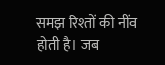समझ रिश्तों की नींव होती है। जब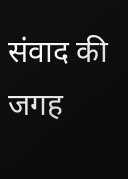संवाद की जगह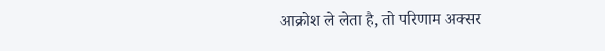आक्रोश ले लेता है, तो परिणाम अक्सर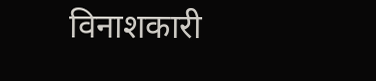विनाशकारी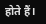होते हैं।